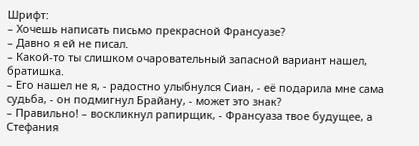Шрифт:
– Хочешь написать письмо прекрасной Франсуазе?
– Давно я ей не писал.
– Какой-то ты слишком очаровательный запасной вариант нашел, братишка.
– Его нашел не я, - радостно улыбнулся Сиан, - её подарила мне сама судьба, - он подмигнул Брайану, - может это знак?
– Правильно! – воскликнул рапирщик, - Франсуаза твое будущее, а Стефания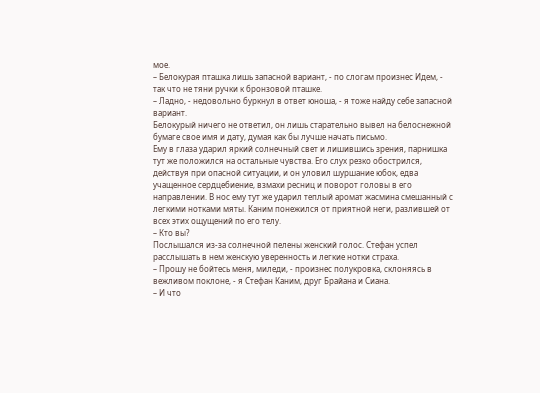мое.
– Белокурая пташка лишь запасной вариант, - по слогам произнес Идем, - так что не тяни ручки к бронзовой пташке.
– Ладно, - недовольно буркнул в ответ юноша, - я тоже найду себе запасной вариант.
Белокурый ничего не ответил, он лишь старательно вывел на белоснежной бумаге свое имя и дату, думая как бы лучше начать письмо.
Ему в глаза ударил яркий солнечный свет и лишившись зрения, парнишка тут же положился на остальные чувства. Его слух резко обострился, действуя при опасной ситуации, и он уловил шуршание юбок, едва учащенное сердцебиение, взмахи ресниц и поворот головы в его направлении. В нос ему тут же ударил теплый аромат жасмина смешанный с легкими нотками мяты. Каним понежился от приятной неги, разлившей от всех этих ощущений по его телу.
– Кто вы?
Послышался из-за солнечной пелены женский голос. Стефан успел расслышать в нем женскую уверенность и легкие нотки страха.
– Прошу не бойтесь меня, миледи, - произнес полукровка, склоняясь в вежливом поклоне, - я Стефан Каним, друг Брайана и Сиана.
– И что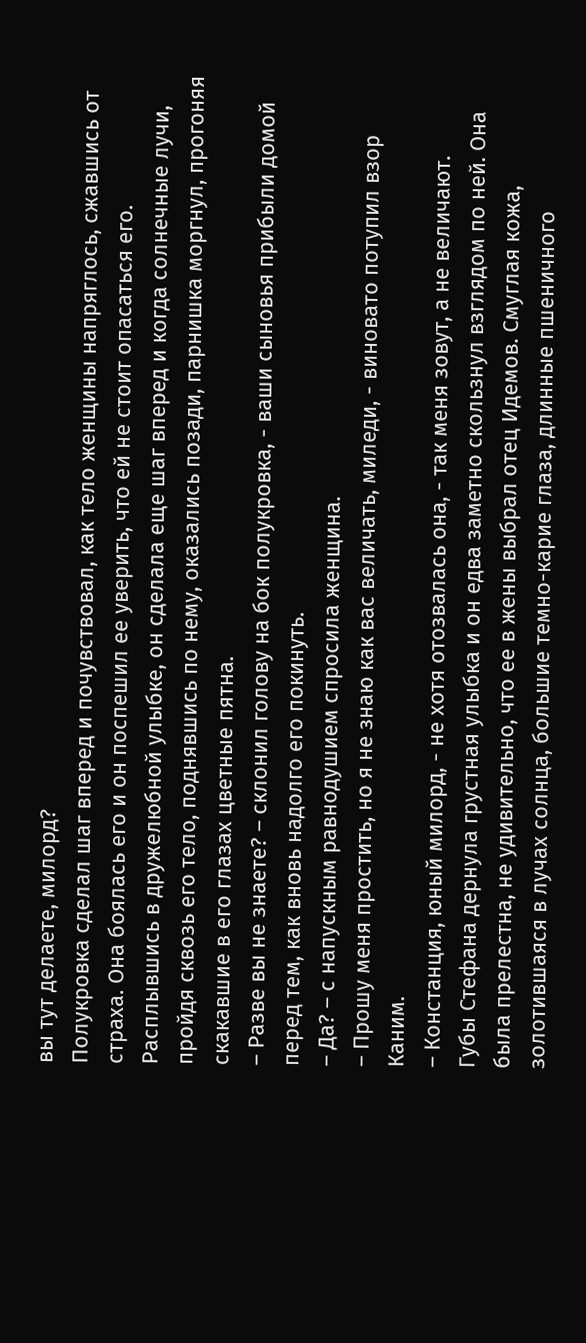вы тут делаете, милорд?
Полукровка сделал шаг вперед и почувствовал, как тело женщины напряглось, сжавшись от страха. Она боялась его и он поспешил ее уверить, что ей не стоит опасаться его. Расплывшись в дружелюбной улыбке, он сделала еще шаг вперед и когда солнечные лучи, пройдя сквозь его тело, поднявшись по нему, оказались позади, парнишка моргнул, прогоняя скакавшие в его глазах цветные пятна.
– Разве вы не знаете? – склонил голову на бок полукровка, - ваши сыновья прибыли домой перед тем, как вновь надолго его покинуть.
– Да? – с напускным равнодушием спросила женщина.
– Прошу меня простить, но я не знаю как вас величать, миледи, - виновато потупил взор Каним.
– Констанция, юный милорд, - не хотя отозвалась она, - так меня зовут, а не величают.
Губы Стефана дернула грустная улыбка и он едва заметно скользнул взглядом по ней. Она была прелестна, не удивительно, что ее в жены выбрал отец Идемов. Смуглая кожа, золотившаяся в лучах солнца, большие темно-карие глаза, длинные пшеничного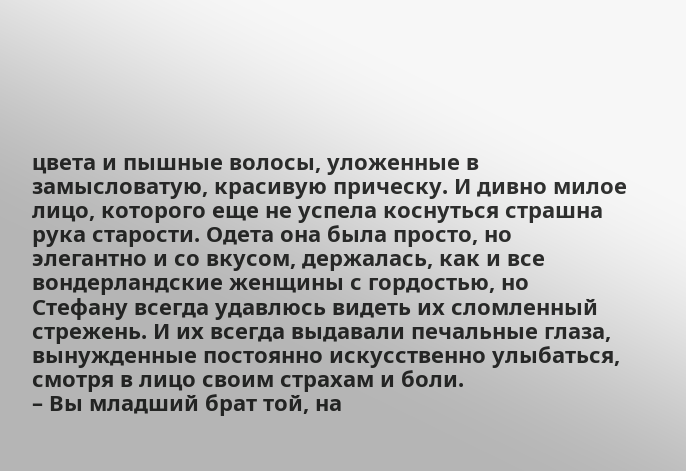цвета и пышные волосы, уложенные в замысловатую, красивую прическу. И дивно милое лицо, которого еще не успела коснуться страшна рука старости. Одета она была просто, но элегантно и со вкусом, держалась, как и все вондерландские женщины с гордостью, но Стефану всегда удавлюсь видеть их сломленный стрежень. И их всегда выдавали печальные глаза, вынужденные постоянно искусственно улыбаться, смотря в лицо своим страхам и боли.
– Вы младший брат той, на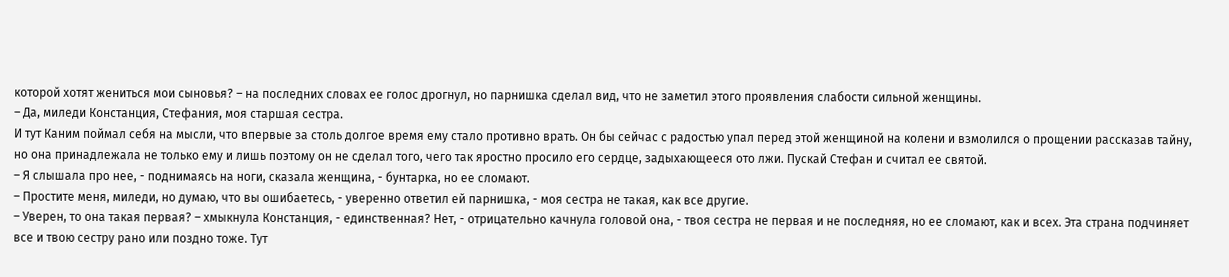которой хотят жениться мои сыновья? – на последних словах ее голос дрогнул, но парнишка сделал вид, что не заметил этого проявления слабости сильной женщины.
– Да, миледи Констанция, Стефания, моя старшая сестра.
И тут Каним поймал себя на мысли, что впервые за столь долгое время ему стало противно врать. Он бы сейчас с радостью упал перед этой женщиной на колени и взмолился о прощении рассказав тайну, но она принадлежала не только ему и лишь поэтому он не сделал того, чего так яростно просило его сердце, задыхающееся ото лжи. Пускай Стефан и считал ее святой.
– Я слышала про нее, - поднимаясь на ноги, сказала женщина, - бунтарка, но ее сломают.
– Простите меня, миледи, но думаю, что вы ошибаетесь, - уверенно ответил ей парнишка, - моя сестра не такая, как все другие.
– Уверен, то она такая первая? – хмыкнула Констанция, - единственная? Нет, - отрицательно качнула головой она, - твоя сестра не первая и не последняя, но ее сломают, как и всех. Эта страна подчиняет все и твою сестру рано или поздно тоже. Тут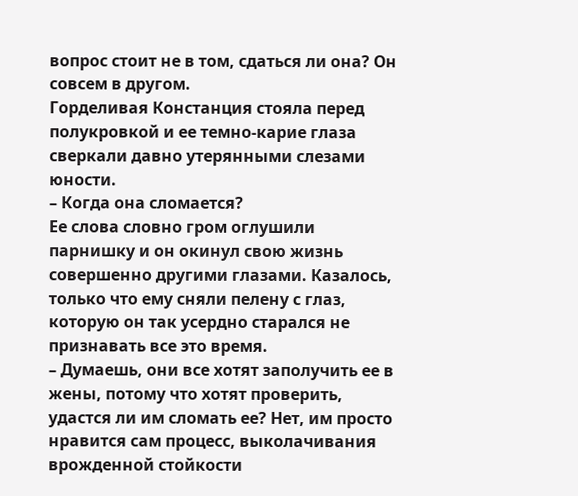вопрос стоит не в том, сдаться ли она? Он совсем в другом.
Горделивая Констанция стояла перед полукровкой и ее темно-карие глаза сверкали давно утерянными слезами юности.
– Когда она сломается?
Ее слова словно гром оглушили парнишку и он окинул свою жизнь совершенно другими глазами. Казалось, только что ему сняли пелену с глаз, которую он так усердно старался не признавать все это время.
– Думаешь, они все хотят заполучить ее в жены, потому что хотят проверить, удастся ли им сломать ее? Нет, им просто нравится сам процесс, выколачивания врожденной стойкости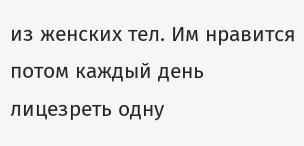из женских тел. Им нравится потом каждый день лицезреть одну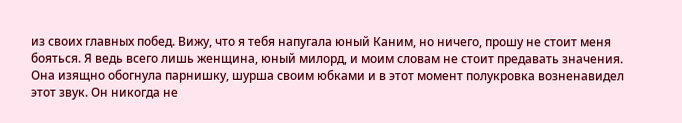из своих главных побед. Вижу, что я тебя напугала юный Каним, но ничего, прошу не стоит меня бояться. Я ведь всего лишь женщина, юный милорд, и моим словам не стоит предавать значения.
Она изящно обогнула парнишку, шурша своим юбками и в этот момент полукровка возненавидел этот звук. Он никогда не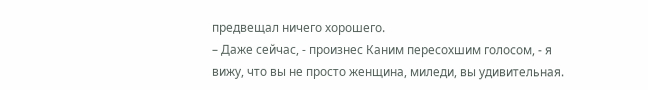предвещал ничего хорошего.
– Даже сейчас, - произнес Каним пересохшим голосом, - я вижу, что вы не просто женщина, миледи, вы удивительная.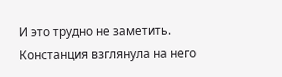И это трудно не заметить.
Констанция взглянула на него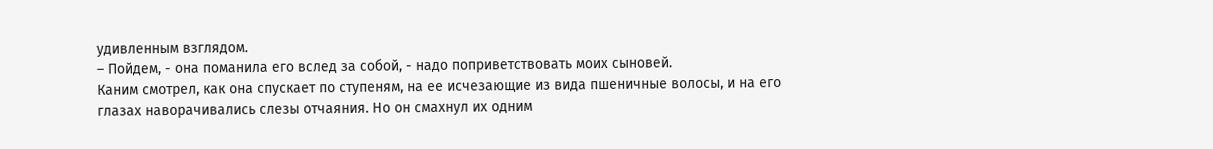удивленным взглядом.
– Пойдем, - она поманила его вслед за собой, - надо поприветствовать моих сыновей.
Каним смотрел, как она спускает по ступеням, на ее исчезающие из вида пшеничные волосы, и на его глазах наворачивались слезы отчаяния. Но он смахнул их одним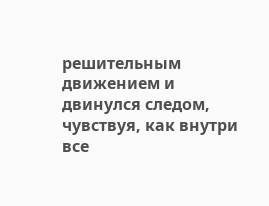решительным движением и двинулся следом, чувствуя, как внутри все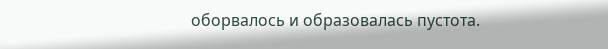оборвалось и образовалась пустота.